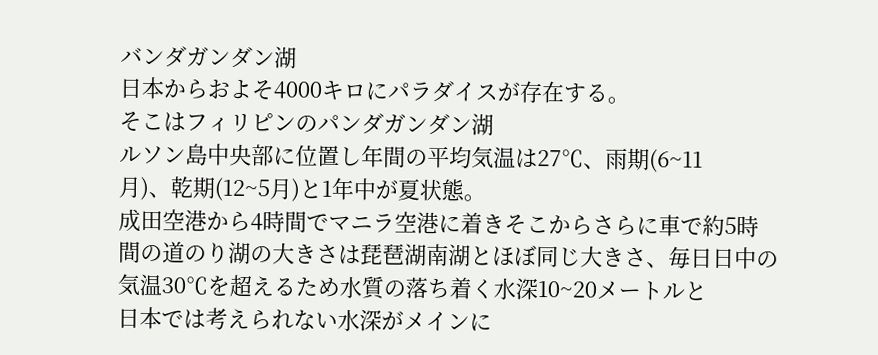バンダガンダン湖
日本からおよそ4000キロにパラダイスが存在する。
そこはフィリピンのパンダガンダン湖
ルソン島中央部に位置し年間の平均気温は27℃、雨期(6~11
月)、乾期(12~5月)と1年中が夏状態。
成田空港から4時間でマニラ空港に着きそこからさらに車で約5時
間の道のり湖の大きさは琵琶湖南湖とほぼ同じ大きさ、毎日日中の
気温30℃を超えるため水質の落ち着く水深10~20メートルと
日本では考えられない水深がメインに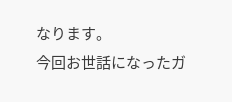なります。
今回お世話になったガ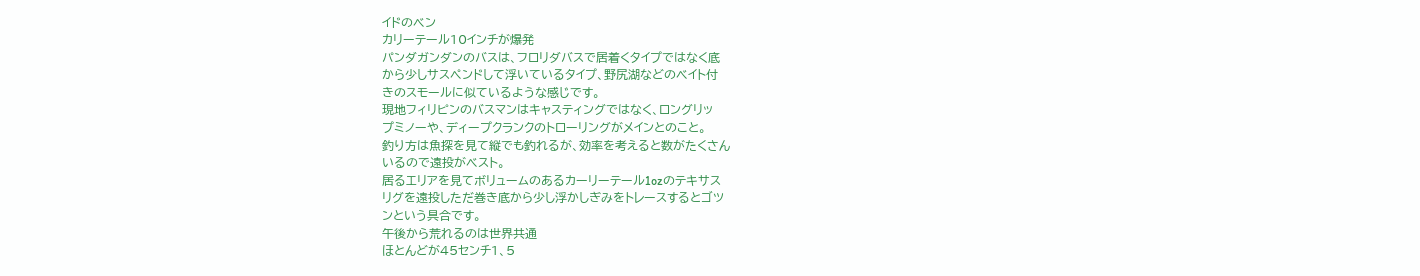イドのベン
カリーテール10インチが爆発
パンダガンダンのバスは、フロリダバスで居着くタイプではなく底
から少しサスペンドして浮いているタイプ、野尻湖などのベイト付
きのスモールに似ているような感じです。
現地フィリピンのバスマンはキャスティングではなく、ロングリッ
プミノーや、ディープクランクのトローリングがメインとのこと。
釣り方は魚探を見て縦でも釣れるが、効率を考えると数がたくさん
いるので遠投がベスト。
居るエリアを見てボリュームのあるカーリーテール1ozのテキサス
リグを遠投しただ巻き底から少し浮かしぎみをトレースするとゴツ
ンという具合です。
午後から荒れるのは世界共通
ほとんどが45センチ1、5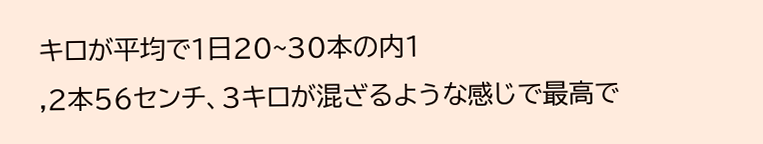キロが平均で1日20~30本の内1
,2本56センチ、3キロが混ざるような感じで最高で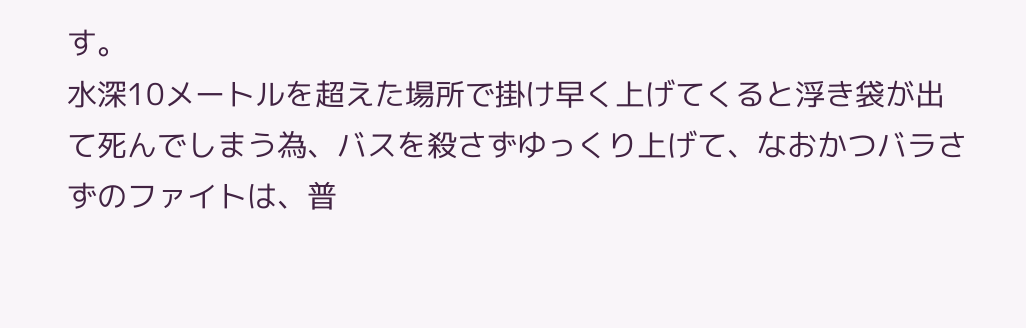す。
水深10メートルを超えた場所で掛け早く上げてくると浮き袋が出
て死んでしまう為、バスを殺さずゆっくり上げて、なおかつバラさ
ずのファイトは、普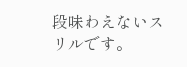段味わえないスリルです。